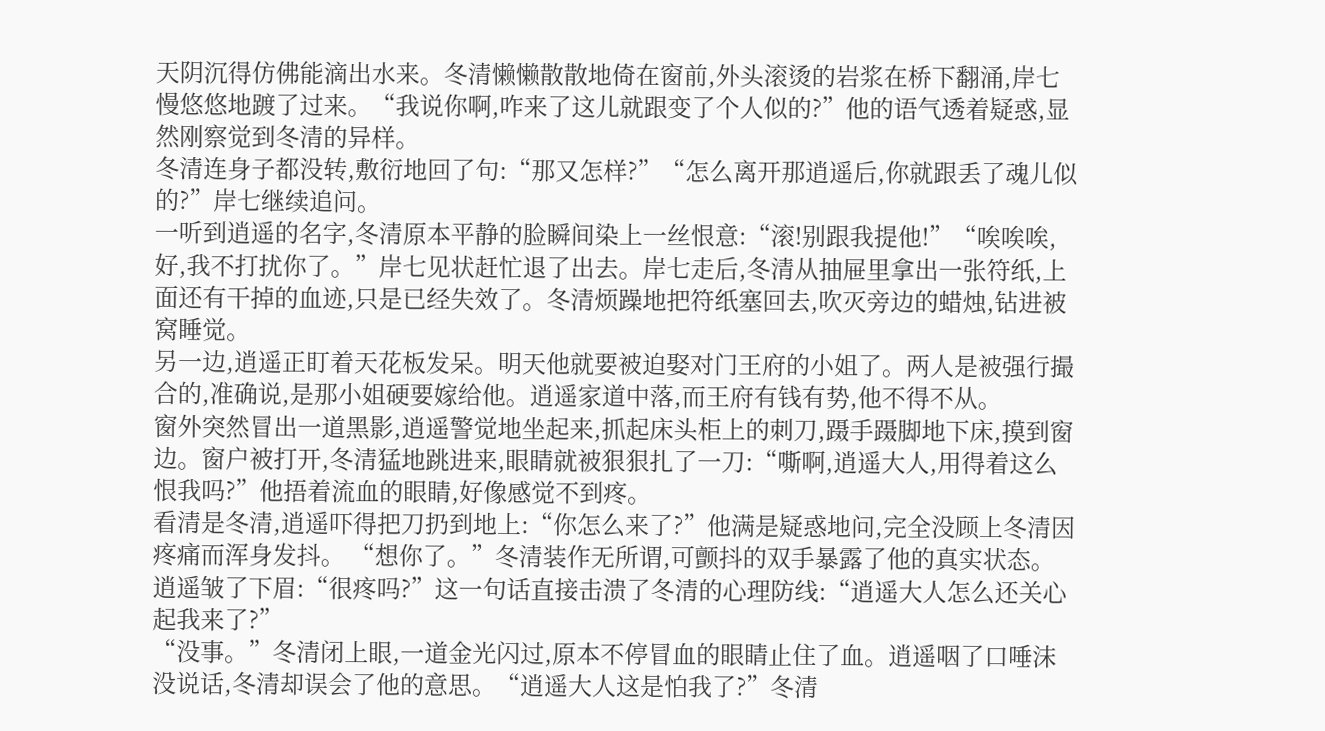天阴沉得仿佛能滴出水来。冬清懒懒散散地倚在窗前,外头滚烫的岩浆在桥下翻涌,岸七慢悠悠地踱了过来。“我说你啊,咋来了这儿就跟变了个人似的?”他的语气透着疑惑,显然刚察觉到冬清的异样。
冬清连身子都没转,敷衍地回了句:“那又怎样?”“怎么离开那逍遥后,你就跟丢了魂儿似的?”岸七继续追问。
一听到逍遥的名字,冬清原本平静的脸瞬间染上一丝恨意:“滚!别跟我提他!”“唉唉唉,好,我不打扰你了。”岸七见状赶忙退了出去。岸七走后,冬清从抽屉里拿出一张符纸,上面还有干掉的血迹,只是已经失效了。冬清烦躁地把符纸塞回去,吹灭旁边的蜡烛,钻进被窝睡觉。
另一边,逍遥正盯着天花板发呆。明天他就要被迫娶对门王府的小姐了。两人是被强行撮合的,准确说,是那小姐硬要嫁给他。逍遥家道中落,而王府有钱有势,他不得不从。
窗外突然冒出一道黑影,逍遥警觉地坐起来,抓起床头柜上的刺刀,蹑手蹑脚地下床,摸到窗边。窗户被打开,冬清猛地跳进来,眼睛就被狠狠扎了一刀:“嘶啊,逍遥大人,用得着这么恨我吗?”他捂着流血的眼睛,好像感觉不到疼。
看清是冬清,逍遥吓得把刀扔到地上:“你怎么来了?”他满是疑惑地问,完全没顾上冬清因疼痛而浑身发抖。 “想你了。”冬清装作无所谓,可颤抖的双手暴露了他的真实状态。逍遥皱了下眉:“很疼吗?”这一句话直接击溃了冬清的心理防线:“逍遥大人怎么还关心起我来了?”
“没事。”冬清闭上眼,一道金光闪过,原本不停冒血的眼睛止住了血。逍遥咽了口唾沫没说话,冬清却误会了他的意思。“逍遥大人这是怕我了?”冬清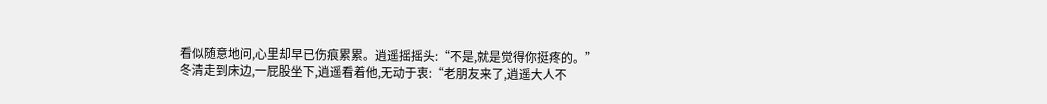看似随意地问,心里却早已伤痕累累。逍遥摇摇头:“不是,就是觉得你挺疼的。”
冬清走到床边,一屁股坐下,逍遥看着他,无动于衷:“老朋友来了,逍遥大人不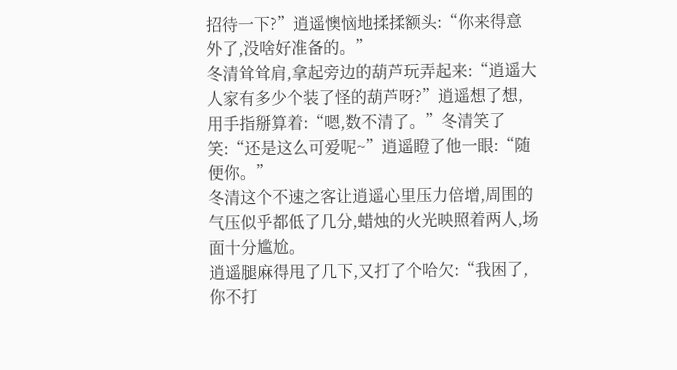招待一下?”逍遥懊恼地揉揉额头:“你来得意外了,没啥好准备的。”
冬清耸耸肩,拿起旁边的葫芦玩弄起来:“逍遥大人家有多少个装了怪的葫芦呀?”逍遥想了想,用手指掰算着:“嗯,数不清了。”冬清笑了笑:“还是这么可爱呢~”逍遥瞪了他一眼:“随便你。”
冬清这个不速之客让逍遥心里压力倍增,周围的气压似乎都低了几分,蜡烛的火光映照着两人,场面十分尴尬。
逍遥腿麻得甩了几下,又打了个哈欠:“我困了,你不打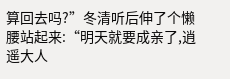算回去吗?”冬清听后伸了个懒腰站起来:“明天就要成亲了,逍遥大人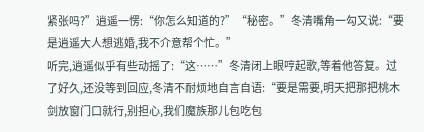紧张吗?”逍遥一愣:“你怎么知道的?”“秘密。”冬清嘴角一勾又说:“要是逍遥大人想逃婚,我不介意帮个忙。”
听完,逍遥似乎有些动摇了:“这……”冬清闭上眼哼起歌,等着他答复。过了好久,还没等到回应,冬清不耐烦地自言自语:“要是需要,明天把那把桃木剑放窗门口就行,别担心,我们魔族那儿包吃包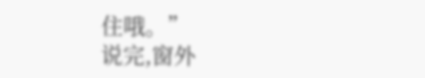住哦。”
说完,窗外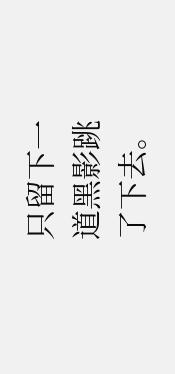只留下一道黑影跳了下去。